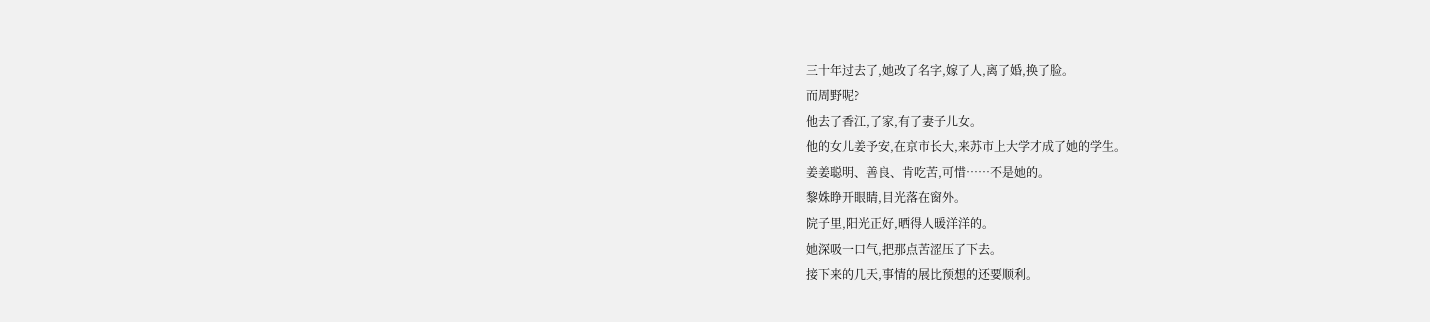三十年过去了,她改了名字,嫁了人,离了婚,换了脸。
而周野呢?
他去了香江,了家,有了妻子儿女。
他的女儿姜予安,在京市长大,来苏市上大学才成了她的学生。
姜姜聪明、善良、肯吃苦,可惜……不是她的。
黎姝睁开眼睛,目光落在窗外。
院子里,阳光正好,晒得人暖洋洋的。
她深吸一口气,把那点苦涩压了下去。
接下来的几天,事情的展比预想的还要顺利。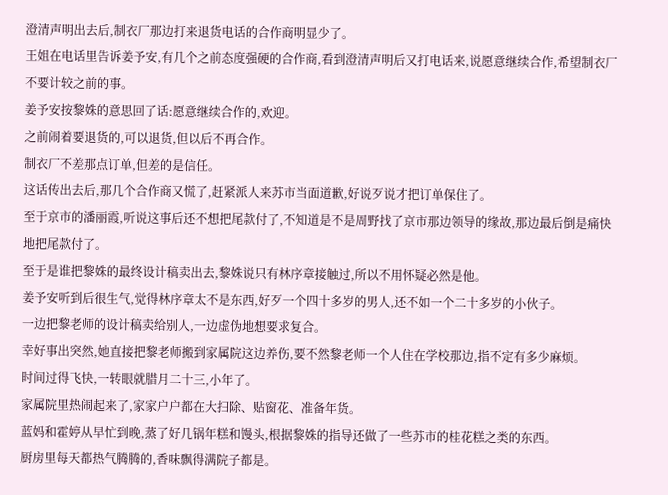澄清声明出去后,制衣厂那边打来退货电话的合作商明显少了。
王姐在电话里告诉姜予安,有几个之前态度强硬的合作商,看到澄清声明后又打电话来,说愿意继续合作,希望制衣厂不要计较之前的事。
姜予安按黎姝的意思回了话:愿意继续合作的,欢迎。
之前闹着要退货的,可以退货,但以后不再合作。
制衣厂不差那点订单,但差的是信任。
这话传出去后,那几个合作商又慌了,赶紧派人来苏市当面道歉,好说歹说才把订单保住了。
至于京市的潘丽霞,听说这事后还不想把尾款付了,不知道是不是周野找了京市那边领导的缘故,那边最后倒是痛快地把尾款付了。
至于是谁把黎姝的最终设计稿卖出去,黎姝说只有林序章接触过,所以不用怀疑必然是他。
姜予安听到后很生气,觉得林序章太不是东西,好歹一个四十多岁的男人,还不如一个二十多岁的小伙子。
一边把黎老师的设计稿卖给别人,一边虚伪地想要求复合。
幸好事出突然,她直接把黎老师搬到家属院这边养伤,要不然黎老师一个人住在学校那边,指不定有多少麻烦。
时间过得飞快,一转眼就腊月二十三,小年了。
家属院里热闹起来了,家家户户都在大扫除、贴窗花、准备年货。
蓝妈和霍婷从早忙到晚,蒸了好几锅年糕和馒头,根据黎姝的指导还做了一些苏市的桂花糕之类的东西。
厨房里每天都热气腾腾的,香味飘得满院子都是。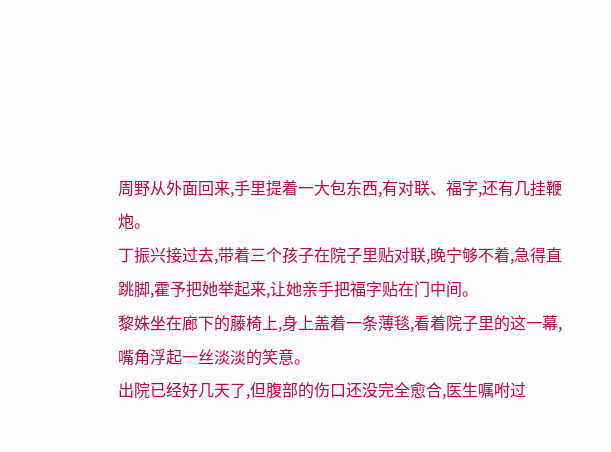周野从外面回来,手里提着一大包东西,有对联、福字,还有几挂鞭炮。
丁振兴接过去,带着三个孩子在院子里贴对联,晚宁够不着,急得直跳脚,霍予把她举起来,让她亲手把福字贴在门中间。
黎姝坐在廊下的藤椅上,身上盖着一条薄毯,看着院子里的这一幕,嘴角浮起一丝淡淡的笑意。
出院已经好几天了,但腹部的伤口还没完全愈合,医生嘱咐过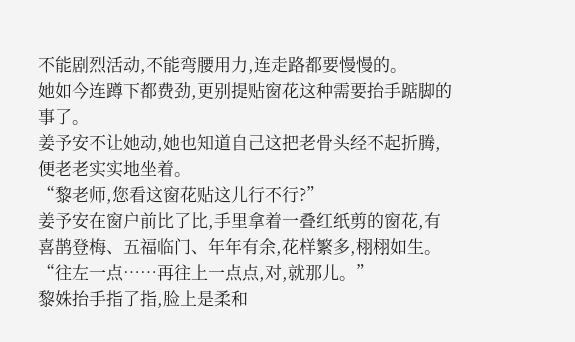不能剧烈活动,不能弯腰用力,连走路都要慢慢的。
她如今连蹲下都费劲,更别提贴窗花这种需要抬手踮脚的事了。
姜予安不让她动,她也知道自己这把老骨头经不起折腾,便老老实实地坐着。
“黎老师,您看这窗花贴这儿行不行?”
姜予安在窗户前比了比,手里拿着一叠红纸剪的窗花,有喜鹊登梅、五福临门、年年有余,花样繁多,栩栩如生。
“往左一点……再往上一点点,对,就那儿。”
黎姝抬手指了指,脸上是柔和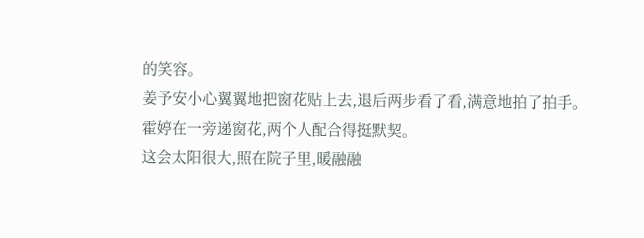的笑容。
姜予安小心翼翼地把窗花贴上去,退后两步看了看,满意地拍了拍手。
霍婷在一旁递窗花,两个人配合得挺默契。
这会太阳很大,照在院子里,暖融融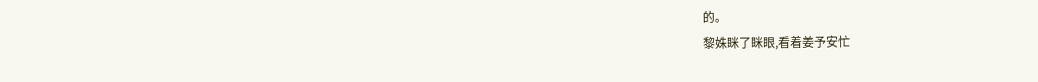的。
黎姝眯了眯眼,看着姜予安忙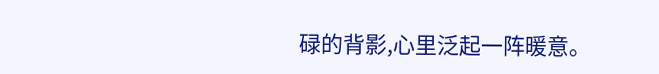碌的背影,心里泛起一阵暖意。